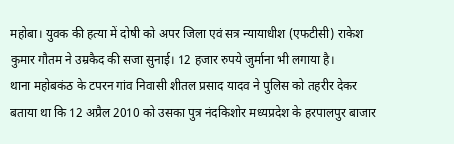महोबा। युवक की हत्या में दोषी को अपर जिला एवं सत्र न्यायाधीश (एफटीसी) राकेश कुमार गौतम ने उम्रकैद की सजा सुनाई। 12 हजार रुपये जुर्माना भी लगाया है।
थाना महोबकंठ के टपरन गांव निवासी शीतल प्रसाद यादव ने पुलिस को तहरीर देकर बताया था कि 12 अप्रैल 2010 को उसका पुत्र नंदकिशोर मध्यप्रदेश के हरपालपुर बाजार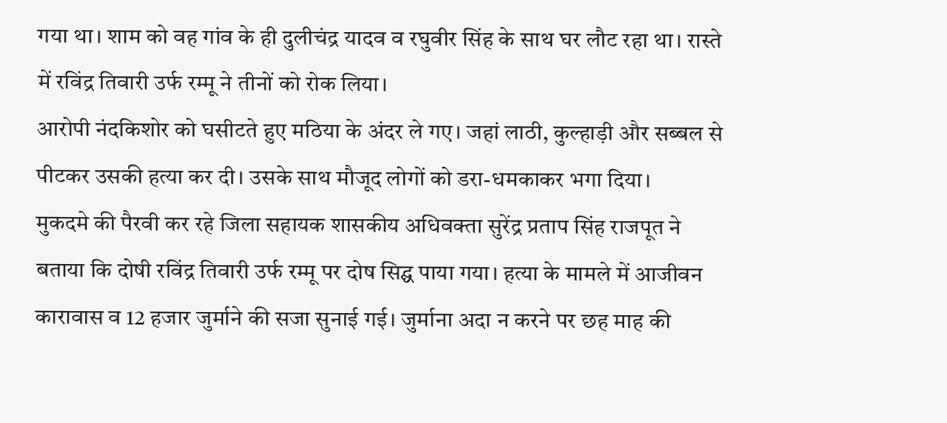गया था। शाम को वह गांव के ही दुलीचंद्र यादव व रघुवीर सिंह के साथ घर लौट रहा था। रास्ते में रविंद्र तिवारी उर्फ रम्मू ने तीनों को रोक लिया।
आरोपी नंदकिशोर को घसीटते हुए मठिया के अंदर ले गए। जहां लाठी, कुल्हाड़ी और सब्बल से पीटकर उसकी हत्या कर दी। उसके साथ मौजूद लोगों को डरा-धमकाकर भगा दिया।
मुकदमे की पैरवी कर रहे जिला सहायक शासकीय अधिवक्ता सुरेंद्र प्रताप सिंह राजपूत ने बताया कि दोषी रविंद्र तिवारी उर्फ रम्मू पर दोष सिद्घ पाया गया। हत्या के मामले में आजीवन कारावास व 12 हजार जुर्माने की सजा सुनाई गई। जुर्माना अदा न करने पर छह माह की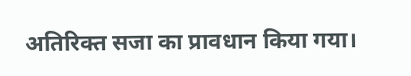अतिरिक्त सजा का प्रावधान किया गया।